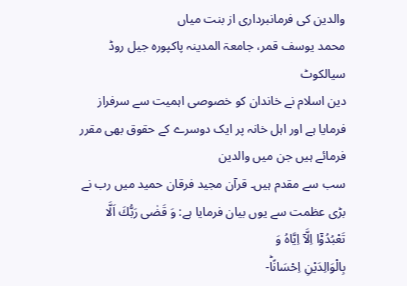والدین کی فرمانبرداری از بنت میاں
محمد یوسف قمر، جامعۃ المدینہ پاکپورہ جیل روڈ سیالکوٹ
دین اسلام نے خاندان کو خصوصی اہمیت سے سرفراز
فرمایا ہے اور اہل خانہ پر ایک دوسرے کے حقوق بھی مقرر فرمائے ہیں جن میں والدین
سب سے مقدم ہیں۔ قرآن مجید فرقان حمید میں رب نے بڑی عظمت سے یوں بیان فرمایا ہے: وَ قَضٰى رَبُّكَ اَلَّا تَعْبُدُوْۤا اِلَّاۤ اِیَّاهُ وَ
بِالْوَالِدَیْنِ اِحْسَانًاؕ-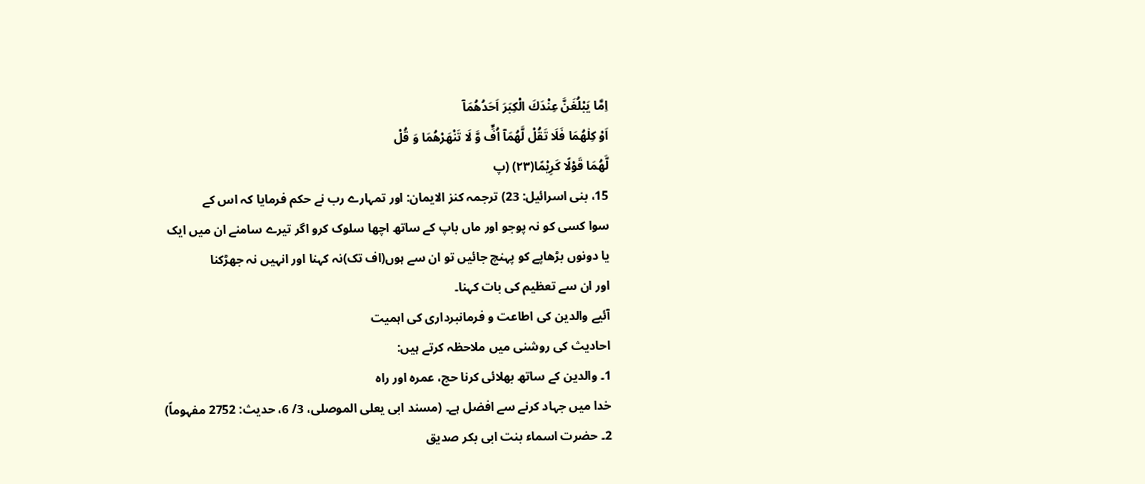اِمَّا یَبْلُغَنَّ عِنْدَكَ الْكِبَرَ اَحَدُهُمَاۤ
اَوْ كِلٰهُمَا فَلَا تَقُلْ لَّهُمَاۤ اُفٍّ وَّ لَا تَنْهَرْهُمَا وَ قُلْ
لَّهُمَا قَوْلًا كَرِیْمًا(۲۳) (پ
15، بنی اسرائیل: 23) ترجمہ کنز الایمان: اور تمہارے رب نے حکم فرمایا کہ اس کے
سوا کسی کو نہ پوجو اور ماں باپ کے ساتھ اچھا سلوک کرو اگر تیرے سامنے ان میں ایک
یا دونوں بڑھاپے کو پہنچ جائیں تو ان سے ہوں(اف تک)نہ کہنا اور انہیں نہ جھڑکنا
اور ان سے تعظیم کی بات کہنا۔
آئیے والدین کی اطاعت و فرمانبرداری کی اہمیت
احادیث کی روشنی میں ملاحظہ کرتے ہیں:
1۔ والدین کے ساتھ بھلائی کرنا حج، عمرہ اور راہ
خدا میں جہاد کرنے سے افضل ہے۔ (مسند ابی یعلی الموصلی، 3/ 6، حدیث: 2752 مفہوماً)
2۔ حضرت اسماء بنت ابی بکر صدیق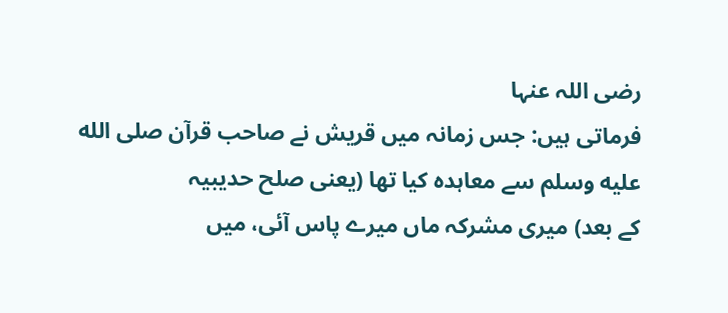رضی اللہ عنہا
فرماتی ہیں: جس زمانہ میں قریش نے صاحب قرآن صلى الله عليه وسلم سے معاہدہ کیا تھا (یعنی صلح حدیبیہ
کے بعد) میری مشرکہ ماں میرے پاس آئی، میں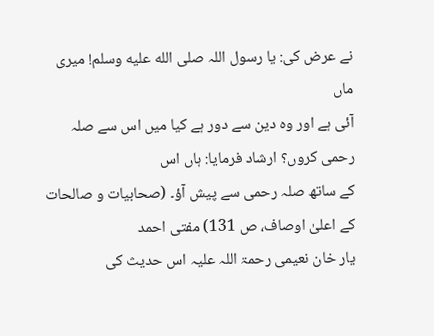نے عرض کی: یا رسول اللہ صلى الله عليه وسلم! میری ماں
آئی ہے اور وہ دین سے دور ہے کیا میں اس سے صلہ رحمی کروں؟ ارشاد فرمایا: ہاں اس
کے ساتھ صلہ رحمی سے پیش آؤ۔ (صحابیات و صالحات کے اعلیٰ اوصاف، ص 131) مفتی احمد
یار خان نعیمی رحمۃ اللہ علیہ اس حدیث کی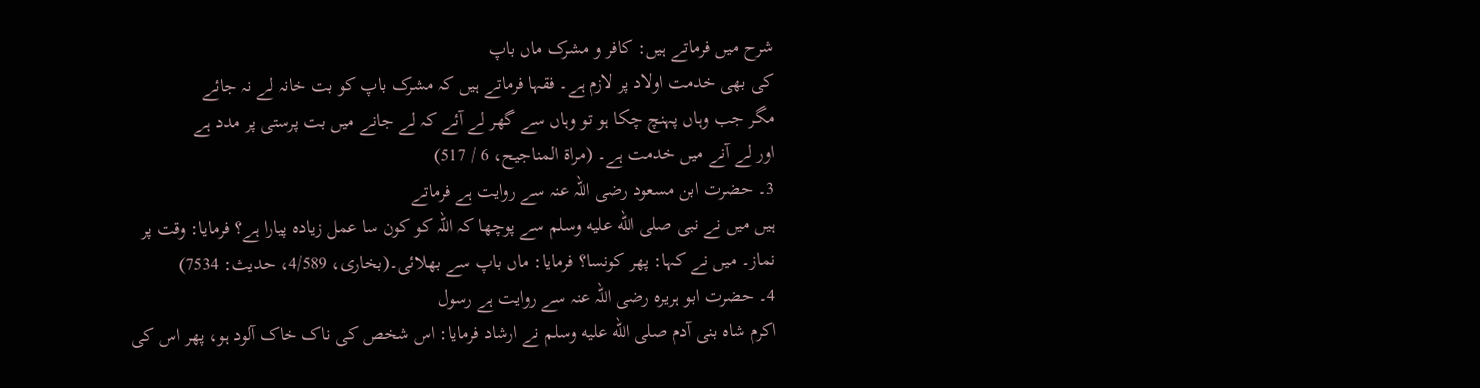شرح میں فرماتے ہیں: کافر و مشرک ماں باپ
کی بھی خدمت اولاد پر لازم ہے۔ فقہا فرماتے ہیں کہ مشرک باپ کو بت خانہ لے نہ جائے
مگر جب وہاں پہنچ چکا ہو تو وہاں سے گھر لے آئے کہ لے جانے میں بت پرستی پر مدد ہے
اور لے آنے میں خدمت ہے۔ (مراۃ المناجیح، 6 / 517)
3۔ حضرت ابن مسعود رضی اللہ عنہ سے روایت ہے فرماتے
ہیں میں نے نبی صلى الله عليه وسلم سے پوچھا کہ اللہ کو کون سا عمل زیادہ پیارا ہے؟ فرمایا: وقت پر
نماز۔ میں نے کہا: پھر کونسا؟ فرمایا: ماں باپ سے بھلائی۔(بخاری، 4/589، حدیث: 7534)
4۔ حضرت ابو ہریرہ رضی اللہ عنہ سے روایت ہے رسول
اکرم شاہ بنی آدم صلى الله عليه وسلم نے ارشاد فرمایا: اس شخص کی ناک خاک آلود ہو، پھر اس کی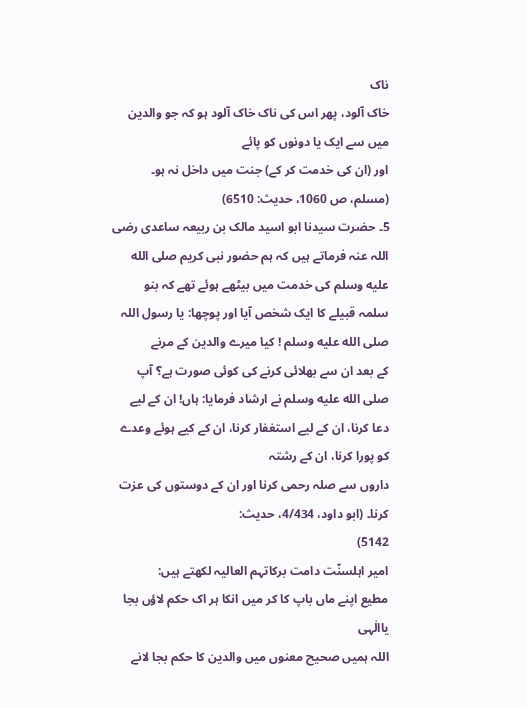ناک
خاک آلود، پھر اس کی ناک خاک آلود ہو کہ جو والدین میں سے ایک یا دونوں کو پائے
اور (ان کی خدمت کر کے) جنت میں داخل نہ ہو۔ (مسلم، ص 1060، حدیث: 6510)
5۔ حضرت سیدنا ابو اسید مالک بن ربیعہ ساعدی رضی
اللہ عنہ فرماتے ہیں کہ ہم حضور نبی کریم صلى الله عليه وسلم کی خدمت میں بیٹھے ہوئے تھے کہ بنو
سلمہ قبیلے کا ایک شخص آیا اور پوچھا: یا رسول اللہ صلى الله عليه وسلم ! کیا میرے والدین کے مرنے
کے بعد ان سے بھلائی کرنے کی کوئی صورت ہے؟ آپ صلى الله عليه وسلم نے ارشاد فرمایا: ہاں! ان کے لیے
دعا کرنا، ان کے لیے استغفار کرنا، ان کے کیے ہوئے وعدے کو پورا کرنا، ان کے رشتہ
داروں سے صلہ رحمی کرنا اور ان کے دوستوں کی عزت کرنا۔ (ابو داود، 4/434، حدیث:
5142)
امیر اہلسنّت دامت برکاتہم العالیہ لکھتے ہیں:
مطیع اپنے ماں باپ کا کر میں انکا ہر اک حکم لاؤں بجا
یاالٰہی
اللہ ہمیں صحیح معنوں میں والدین کا حکم بجا لانے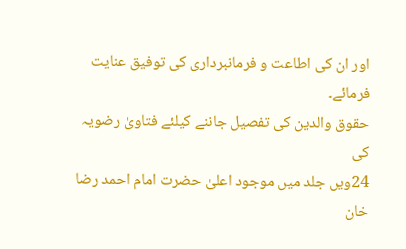اور ان کی اطاعت و فرمانبرداری کی توفیق عنایت فرمائے۔
حقوق والدین کی تفصیل جاننے کیلئے فتاویٰ رضویہ کی
24ویں جلد میں موجود اعلیٰ حضرت امام احمد رضا خان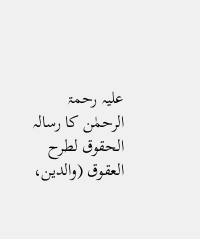علیہ رحمۃ الرحمٰن کا رسالہ
الحقوق لطرح العقوق (والدین،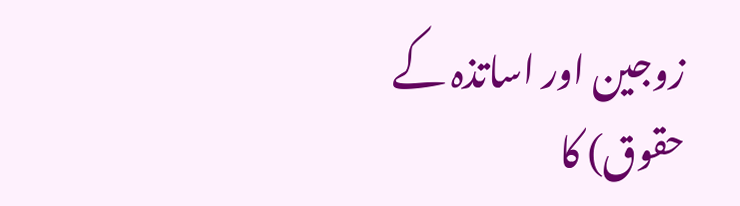زوجین اور اساتذہ کے حقوق) کا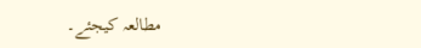مطالعہ کیجئے۔